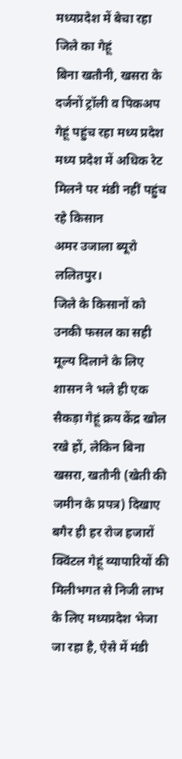मध्यप्रदेश में बेचा रहा जिले का गेहूं
बिना खतौनी, खसरा के दर्जनों ट्रॉली व पिकअप गेहूं पहुंच रहा मध्य प्रदेश
मध्य प्रदेश में अधिक रेट मिलने पर मंडी नहीं पहुंच रहे किसान
अमर उजाला ब्यूरो
ललितपुर।
जिले के किसानों को उनकी फसल का सही मूल्य दिलाने के लिए शासन ने भले ही एक सैकड़ा गेहूं क्रय केंद्र खोल रखे हों, लेकिन बिना खसरा, खतौनी (खेती की जमीन के प्रपत्र) दिखाए बगैर ही हर रोज हजारों क्विंटल गेहूं व्यापारियों की मिलीभगत से निजी लाभ के लिए मध्यप्रदेश भेजा जा रहा है, ऐसे में मंडी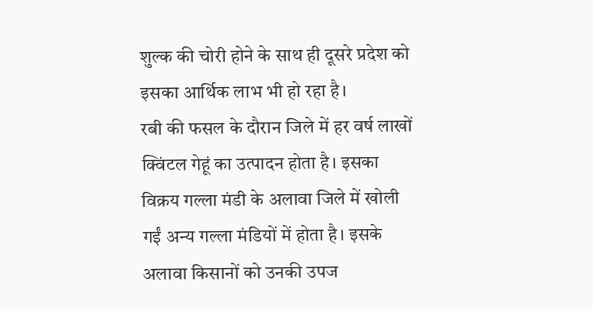शुल्क की चोरी होने के साथ ही दूसरे प्रदेश को इसका आर्थिक लाभ भी हो रहा है।
रबी की फसल के दौरान जिले में हर वर्ष लाखों क्विंटल गेहूं का उत्पादन होता है। इसका विक्रय गल्ला मंडी के अलावा जिले में खोली गईं अन्य गल्ला मंडियों में होता है। इसके अलावा किसानों को उनकी उपज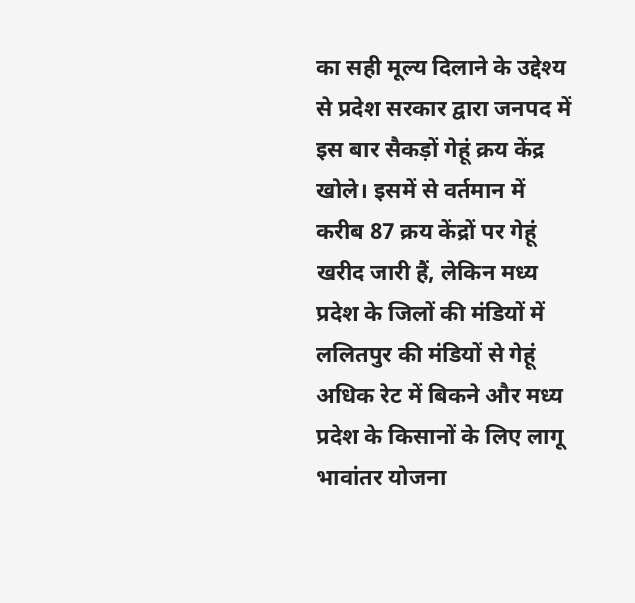का सही मूल्य दिलाने के उद्देश्य से प्रदेश सरकार द्वारा जनपद में इस बार सैकड़ों गेहूं क्रय केंद्र खोले। इसमें से वर्तमान में करीब 87 क्रय केंद्रों पर गेहूं खरीद जारी हैं, लेकिन मध्य प्रदेश के जिलों की मंडियों में ललितपुर की मंडियों से गेहूं अधिक रेट में बिकने और मध्य प्रदेश के किसानों के लिए लागू भावांतर योजना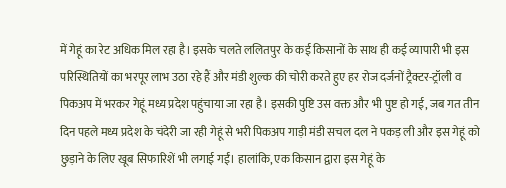में गेहूं का रेट अधिक मिल रहा है। इसके चलते ललितपुर के कई किसानों के साथ ही कई व्यापारी भी इस परिस्थितियों का भरपूर लाभ उठा रहे हैं और मंडी शुल्क की चोरी करते हुए हर रोज दर्जनों ट्रैक्टर-ट्रॉली व पिकअप में भरकर गेहूं मध्य प्रदेश पहुंचाया जा रहा है। इसकी पुष्टि उस वक्त और भी पुष्ट हो गई, जब गत तीन दिन पहले मध्य प्रदेश के चंदेरी जा रही गेहूं से भरी पिकअप गाड़ी मंडी सचल दल ने पकड़ ली और इस गेहूं को छुड़ाने के लिए खूब सिफारिशें भी लगाई गईं। हालांकि, एक किसान द्वारा इस गेहूं के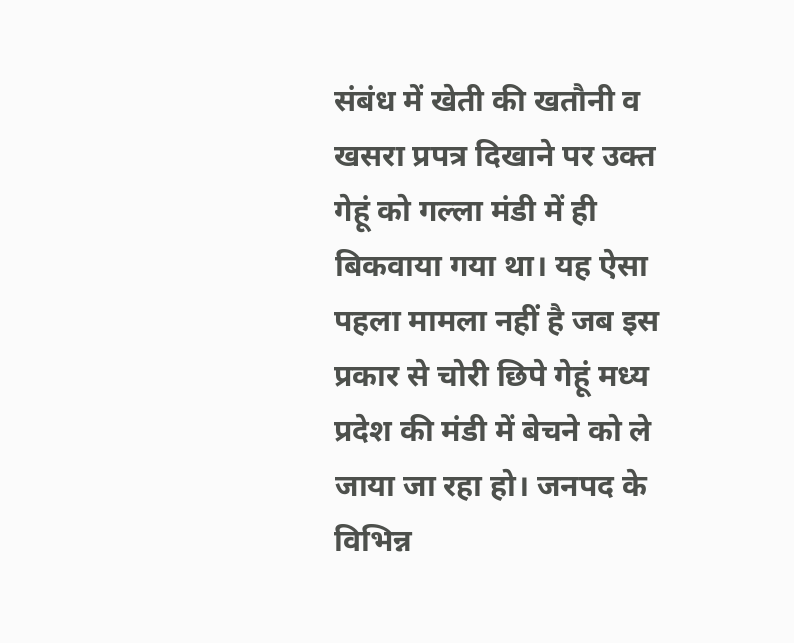संबंध में खेती की खतौनी व खसरा प्रपत्र दिखाने पर उक्त गेहूं को गल्ला मंडी में ही बिकवाया गया था। यह ऐसा पहला मामला नहीं है जब इस प्रकार से चोरी छिपे गेहूं मध्य प्रदेश की मंडी में बेचने को ले जाया जा रहा हो। जनपद के विभिन्न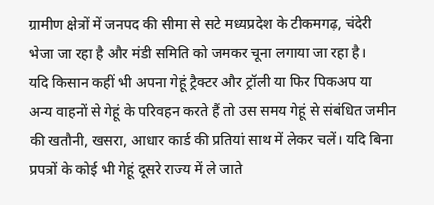ग्रामीण क्षेत्रों में जनपद की सीमा से सटे मध्यप्रदेश के टीकमगढ़, चंदेरी भेजा जा रहा है और मंडी समिति को जमकर चूना लगाया जा रहा है।
यदि किसान कहीं भी अपना गेहूं ट्रैक्टर और ट्रॉली या फिर पिकअप या अन्य वाहनों से गेहूं के परिवहन करते हैं तो उस समय गेहूं से संबंधित जमीन की खतौनी, खसरा, आधार कार्ड की प्रतियां साथ में लेकर चलें। यदि बिना प्रपत्रों के कोई भी गेहूं दूसरे राज्य में ले जाते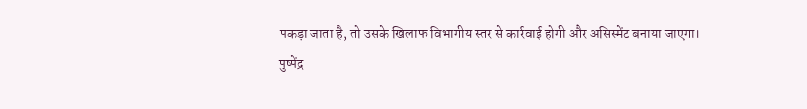पकड़ा जाता है, तो उसके खिलाफ विभागीय स्तर से कार्रवाई होगी और असिस्मेंट बनाया जाएगा।
पुष्पेंद्र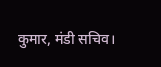कुमार, मंडी सचिव।